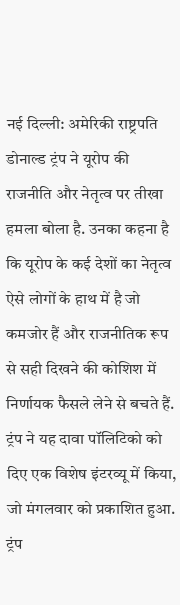नई दिल्ली: अमेरिकी राष्ट्रपति डोनाल्ड ट्रंप ने यूरोप की राजनीति और नेतृत्व पर तीखा हमला बोला है. उनका कहना है कि यूरोप के कई देशों का नेतृत्व ऐसे लोगों के हाथ में है जो कमजोर हैं और राजनीतिक रूप से सही दिखने की कोशिश में निर्णायक फैसले लेने से बचते हैं. ट्रंप ने यह दावा पॉलिटिको को दिए एक विशेष इंटरव्यू में किया, जो मंगलवार को प्रकाशित हुआ.
ट्रंप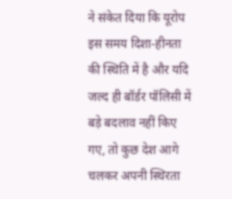ने संकेत दिया कि यूरोप इस समय दिशा-हीनता की स्थिति में है और यदि जल्द ही बॉर्डर पॉलिसी में बड़े बदलाव नहीं किए गए, तो कुछ देश आगे चलकर अपनी स्थिरता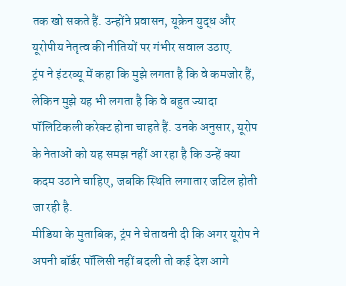तक खो सकते हैं. उन्होंने प्रवासन, यूक्रेन युद्ध और यूरोपीय नेतृत्व की नीतियों पर गंभीर सवाल उठाए.
ट्रंप ने इंटरव्यू में कहा कि मुझे लगता है कि वे कमजोर हैं, लेकिन मुझे यह भी लगता है कि वे बहुत ज्यादा पॉलिटिकली करेक्ट होना चाहते हैं. उनके अनुसार, यूरोप के नेताओं को यह समझ नहीं आ रहा है कि उन्हें क्या कदम उठाने चाहिए, जबकि स्थिति लगातार जटिल होती जा रही है.
मीडिया के मुताबिक, ट्रंप ने चेतावनी दी कि अगर यूरोप ने अपनी बॉर्डर पॉलिसी नहीं बदली तो कई देश आगे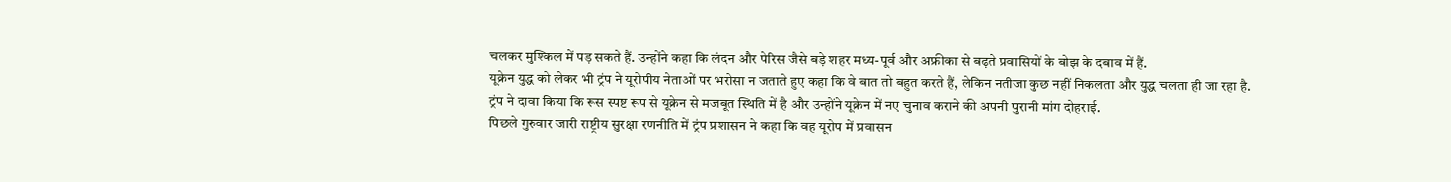चलकर मुश्किल में पड़ सकते हैं. उन्होंने कहा कि लंदन और पेरिस जैसे बड़े शहर मध्य-पूर्व और अफ्रीका से बढ़ते प्रवासियों के बोझ के दबाव में हैं.
यूक्रेन युद्ध को लेकर भी ट्रंप ने यूरोपीय नेताओं पर भरोसा न जताते हुए कहा कि वे बात तो बहुत करते हैं, लेकिन नतीजा कुछ नहीं निकलता और युद्ध चलता ही जा रहा है. ट्रंप ने दावा किया कि रूस स्पष्ट रूप से यूक्रेन से मजबूत स्थिति में है और उन्होंने यूक्रेन में नए चुनाव कराने की अपनी पुरानी मांग दोहराई.
पिछले गुरुवार जारी राष्ट्रीय सुरक्षा रणनीति में ट्रंप प्रशासन ने कहा कि वह यूरोप में प्रवासन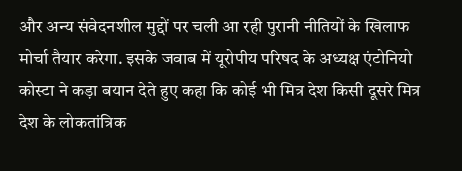और अन्य संवेदनशील मुद्दों पर चली आ रही पुरानी नीतियों के खिलाफ मोर्चा तैयार करेगा. इसके जवाब में यूरोपीय परिषद के अध्यक्ष एंटोनियो कोस्टा ने कड़ा बयान देते हुए कहा कि कोई भी मित्र देश किसी दूसरे मित्र देश के लोकतांत्रिक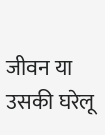जीवन या उसकी घरेलू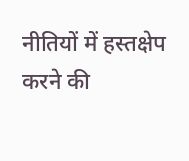नीतियों में हस्तक्षेप करने की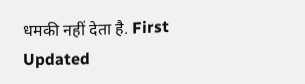धमकी नहीं देता है. First Updated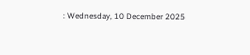: Wednesday, 10 December 2025